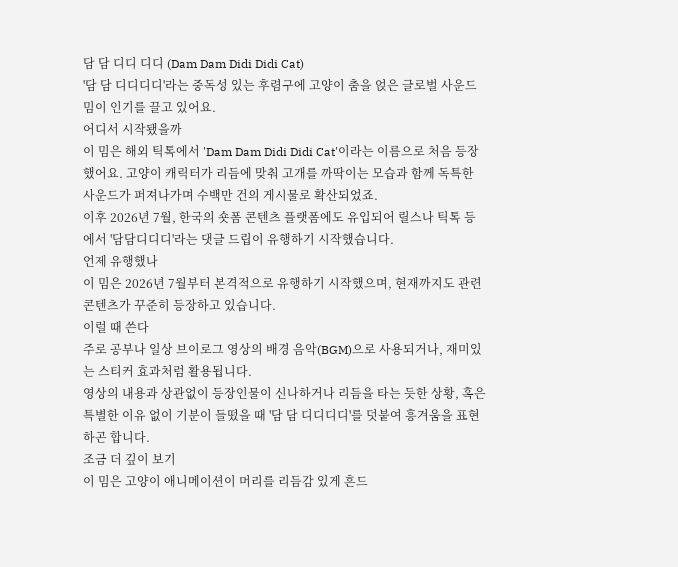담 담 디디 디디 (Dam Dam Didi Didi Cat)
'담 담 디디디디'라는 중독성 있는 후렴구에 고양이 춤을 얹은 글로벌 사운드 밈이 인기를 끌고 있어요.
어디서 시작됐을까
이 밈은 해외 틱톡에서 'Dam Dam Didi Didi Cat'이라는 이름으로 처음 등장했어요. 고양이 캐릭터가 리듬에 맞춰 고개를 까딱이는 모습과 함께 독특한 사운드가 퍼져나가며 수백만 건의 게시물로 확산되었죠.
이후 2026년 7월, 한국의 숏폼 콘텐츠 플랫폼에도 유입되어 릴스나 틱톡 등에서 '담담디디디'라는 댓글 드립이 유행하기 시작했습니다.
언제 유행했나
이 밈은 2026년 7월부터 본격적으로 유행하기 시작했으며, 현재까지도 관련 콘텐츠가 꾸준히 등장하고 있습니다.
이럴 때 쓴다
주로 공부나 일상 브이로그 영상의 배경 음악(BGM)으로 사용되거나, 재미있는 스티커 효과처럼 활용됩니다.
영상의 내용과 상관없이 등장인물이 신나하거나 리듬을 타는 듯한 상황, 혹은 특별한 이유 없이 기분이 들떴을 때 '담 담 디디디디'를 덧붙여 흥겨움을 표현하곤 합니다.
조금 더 깊이 보기
이 밈은 고양이 애니메이션이 머리를 리듬감 있게 흔드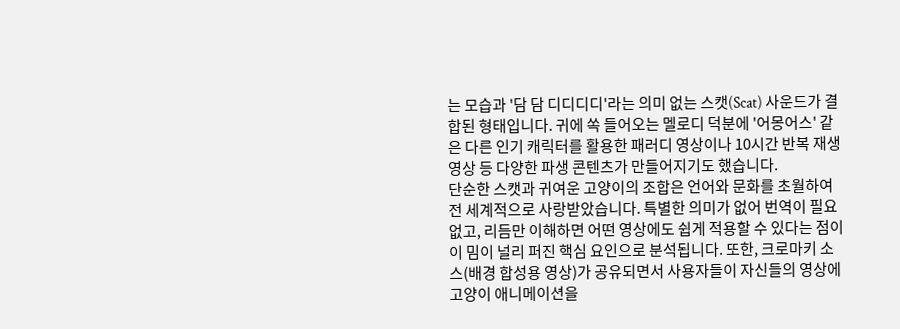는 모습과 '담 담 디디디디'라는 의미 없는 스캣(Scat) 사운드가 결합된 형태입니다. 귀에 쏙 들어오는 멜로디 덕분에 '어몽어스' 같은 다른 인기 캐릭터를 활용한 패러디 영상이나 10시간 반복 재생 영상 등 다양한 파생 콘텐츠가 만들어지기도 했습니다.
단순한 스캣과 귀여운 고양이의 조합은 언어와 문화를 초월하여 전 세계적으로 사랑받았습니다. 특별한 의미가 없어 번역이 필요 없고, 리듬만 이해하면 어떤 영상에도 쉽게 적용할 수 있다는 점이 이 밈이 널리 퍼진 핵심 요인으로 분석됩니다. 또한, 크로마키 소스(배경 합성용 영상)가 공유되면서 사용자들이 자신들의 영상에 고양이 애니메이션을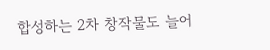합성하는 2차 창작물도 늘어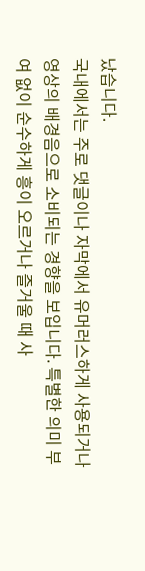났습니다.
국내에서는 주로 댓글이나 자막에서 유머러스하게 사용되거나 영상의 배경음으로 소비되는 경향을 보입니다. 특별한 의미 부여 없이 순수하게 흥이 오르거나 즐거울 때 사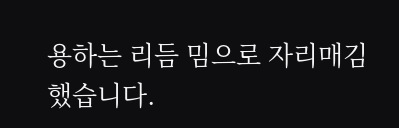용하는 리듬 밈으로 자리매김했습니다.